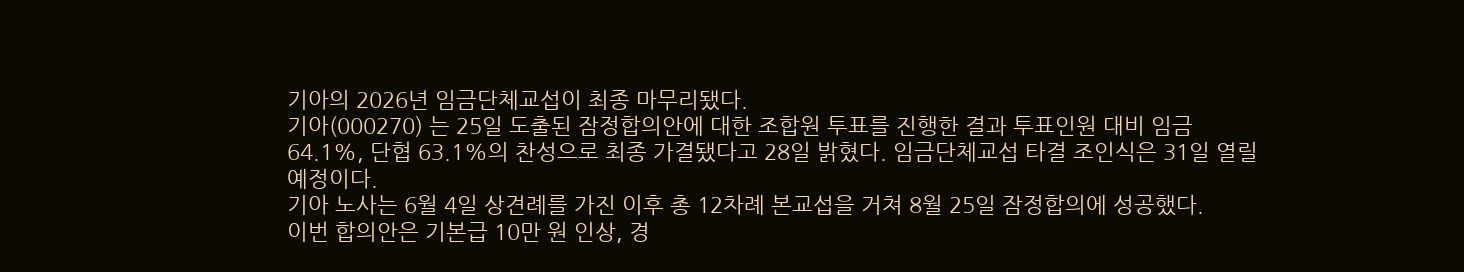기아의 2026년 임금단체교섭이 최종 마무리됐다.
기아(000270) 는 25일 도출된 잠정합의안에 대한 조합원 투표를 진행한 결과 투표인원 대비 임금 64.1%, 단협 63.1%의 찬성으로 최종 가결됐다고 28일 밝혔다. 임금단체교섭 타결 조인식은 31일 열릴 예정이다.
기아 노사는 6월 4일 상견례를 가진 이후 총 12차례 본교섭을 거쳐 8월 25일 잠정합의에 성공했다.
이번 합의안은 기본급 10만 원 인상, 경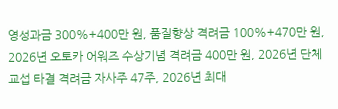영성과금 300%+400만 원, 품질향상 격려금 100%+470만 원, 2026년 오토카 어워즈 수상기념 격려금 400만 원, 2026년 단체교섭 타결 격려금 자사주 47주, 2026년 최대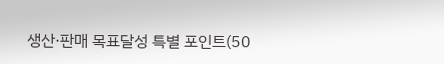생산·판매 목표달성 특별 포인트(50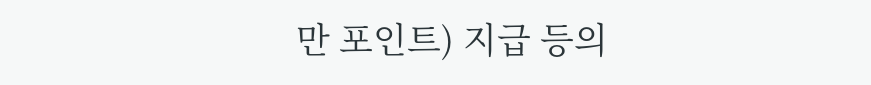만 포인트) 지급 등의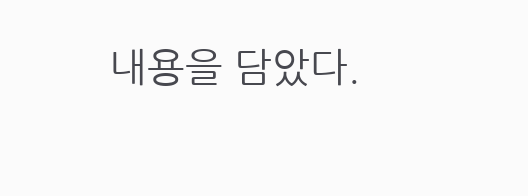내용을 담았다.